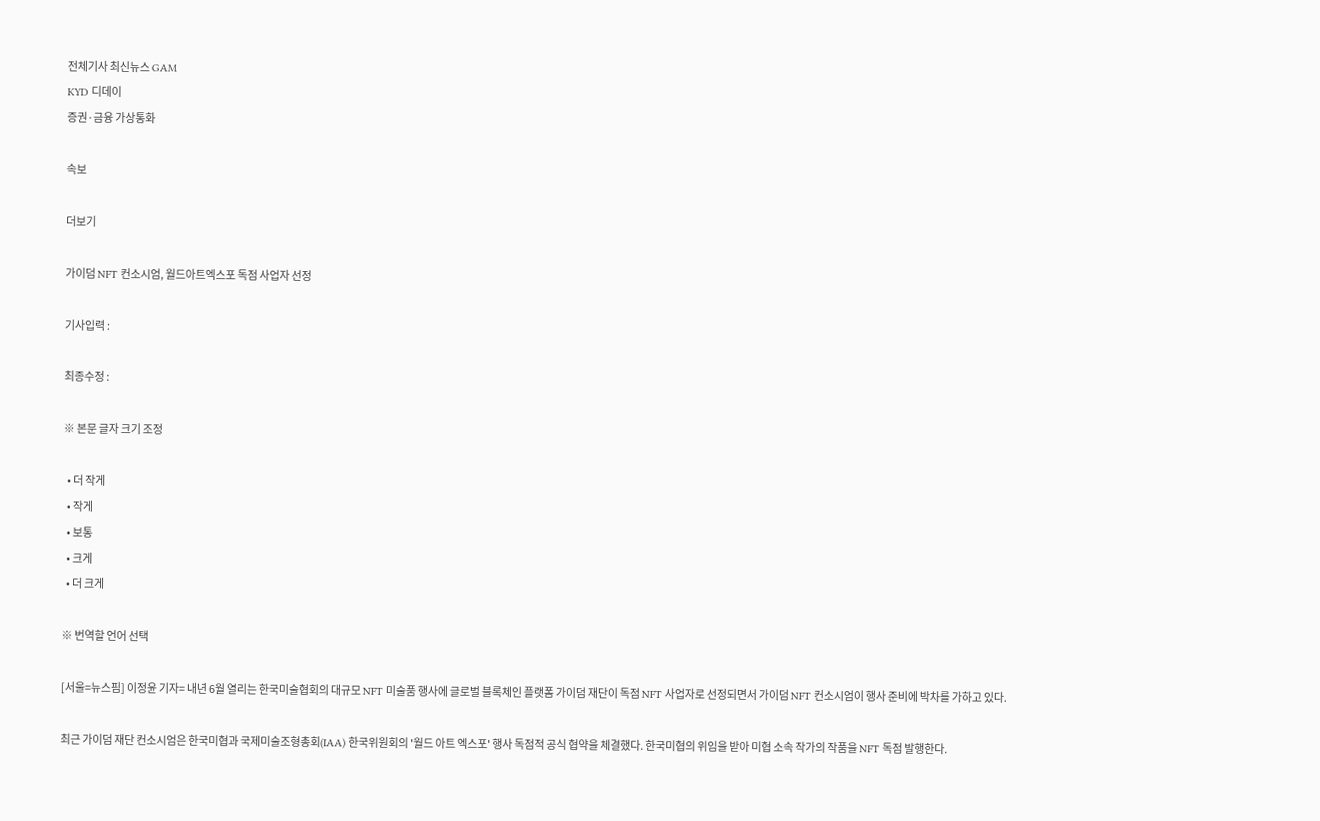전체기사 최신뉴스 GAM
KYD 디데이
증권·금융 가상통화

속보

더보기

가이덤 NFT 컨소시엄, 월드아트엑스포 독점 사업자 선정

기사입력 :

최종수정 :

※ 본문 글자 크기 조정

  • 더 작게
  • 작게
  • 보통
  • 크게
  • 더 크게

※ 번역할 언어 선택

[서울=뉴스핌] 이정윤 기자= 내년 6월 열리는 한국미술협회의 대규모 NFT 미술품 행사에 글로벌 블록체인 플랫폼 가이덤 재단이 독점 NFT 사업자로 선정되면서 가이덤 NFT 컨소시엄이 행사 준비에 박차를 가하고 있다.

최근 가이덤 재단 컨소시엄은 한국미협과 국제미술조형총회(IAA) 한국위원회의 '월드 아트 엑스포' 행사 독점적 공식 협약을 체결했다. 한국미협의 위임을 받아 미협 소속 작가의 작품을 NFT 독점 발행한다.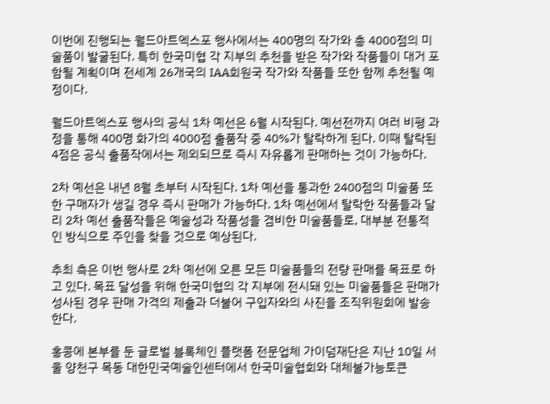이번에 진행되는 월드아트엑스포 행사에서는 400명의 작가와 총 4000점의 미술품이 발굴된다. 특히 한국미협 각 지부의 추천을 받은 작가와 작품들이 대거 포함될 계획이며 전세계 26개국의 IAA회원국 작가와 작품들 또한 함께 추천될 예정이다.

월드아트엑스포 행사의 공식 1차 예선은 6월 시작된다. 예선전까지 여러 비평 과정을 통해 400명 화가의 4000점 출품작 중 40%가 탈락하게 된다. 이때 탈락된 4점은 공식 출품작에서는 제외되므로 즉시 자유롭게 판매하는 것이 가능하다.

2차 예선은 내년 8월 초부터 시작된다. 1차 예선을 통과한 2400점의 미술품 또한 구매자가 생길 경우 즉시 판매가 가능하다. 1차 예선에서 탈락한 작품들과 달리 2차 예선 출품작들은 예술성과 작품성을 겸비한 미술품들로, 대부분 전통적인 방식으로 주인을 찾을 것으로 예상된다.

추최 측은 이번 행사로 2차 예선에 오른 모든 미술품들의 전량 판매를 목표로 하고 있다. 목표 달성을 위해 한국미협의 각 지부에 전시돼 있는 미술품들은 판매가 성사된 경우 판매 가격의 제출과 더불어 구입자와의 사진을 조직위원회에 발송한다.

홍콩에 본부를 둔 글로벌 블록체인 플랫폼 전문업체 가이덤재단은 지난 10일 서울 양천구 목동 대한민국예술인센터에서 한국미술협회와 대체불가능토큰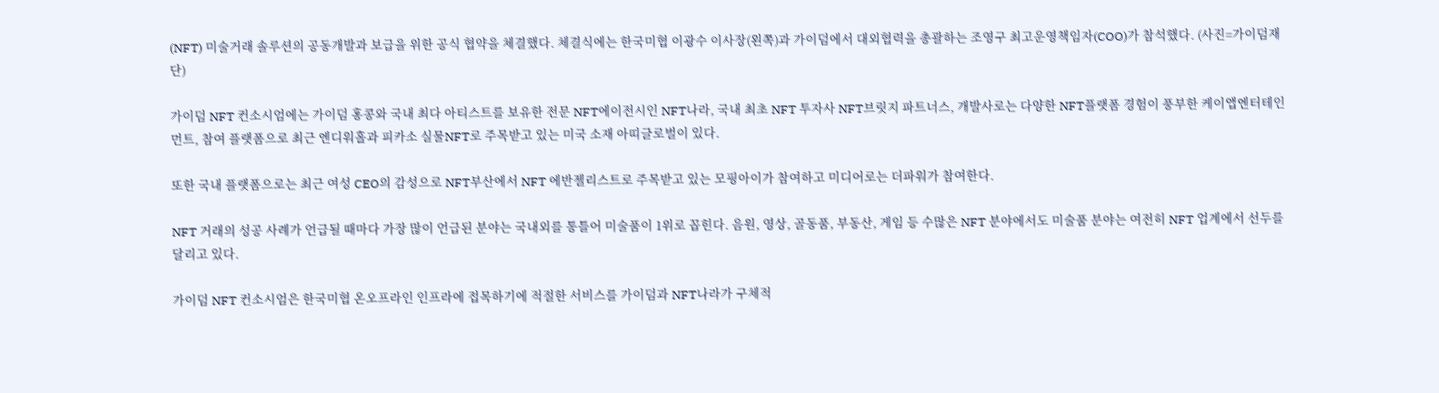(NFT) 미술거래 솔루션의 공동개발과 보급을 위한 공식 협약을 체결했다. 체결식에는 한국미협 이광수 이사장(왼쪽)과 가이덤에서 대외협력을 총괄하는 조영구 최고운영책임자(COO)가 참석했다. (사진=가이덤재단)

가이덤 NFT 컨소시엄에는 가이덤 홍콩와 국내 최다 아티스트를 보유한 전문 NFT에이전시인 NFT나라, 국내 최초 NFT 투자사 NFT브릿지 파트너스, 개발사로는 다양한 NFT플랫폼 경험이 풍부한 케이앱엔터테인먼트, 참여 플랫폼으로 최근 엔디워홀과 피카소 실물NFT로 주목받고 있는 미국 소재 아띠글로벌이 있다.

또한 국내 플랫폼으로는 최근 여성 CEO의 감성으로 NFT부산에서 NFT 에반젤리스트로 주목받고 있는 모핑아이가 참여하고 미디어로는 더파워가 참여한다.

NFT 거래의 성공 사례가 언급될 때마다 가장 많이 언급된 분야는 국내외를 통틀어 미술품이 1위로 꼽힌다. 음원, 영상, 골동품, 부동산, 게임 등 수많은 NFT 분야에서도 미술품 분야는 여전히 NFT 업계에서 선두를 달리고 있다.

가이덤 NFT 컨소시엄은 한국미협 온오프라인 인프라에 접목하기에 적절한 서비스를 가이덤과 NFT나라가 구체적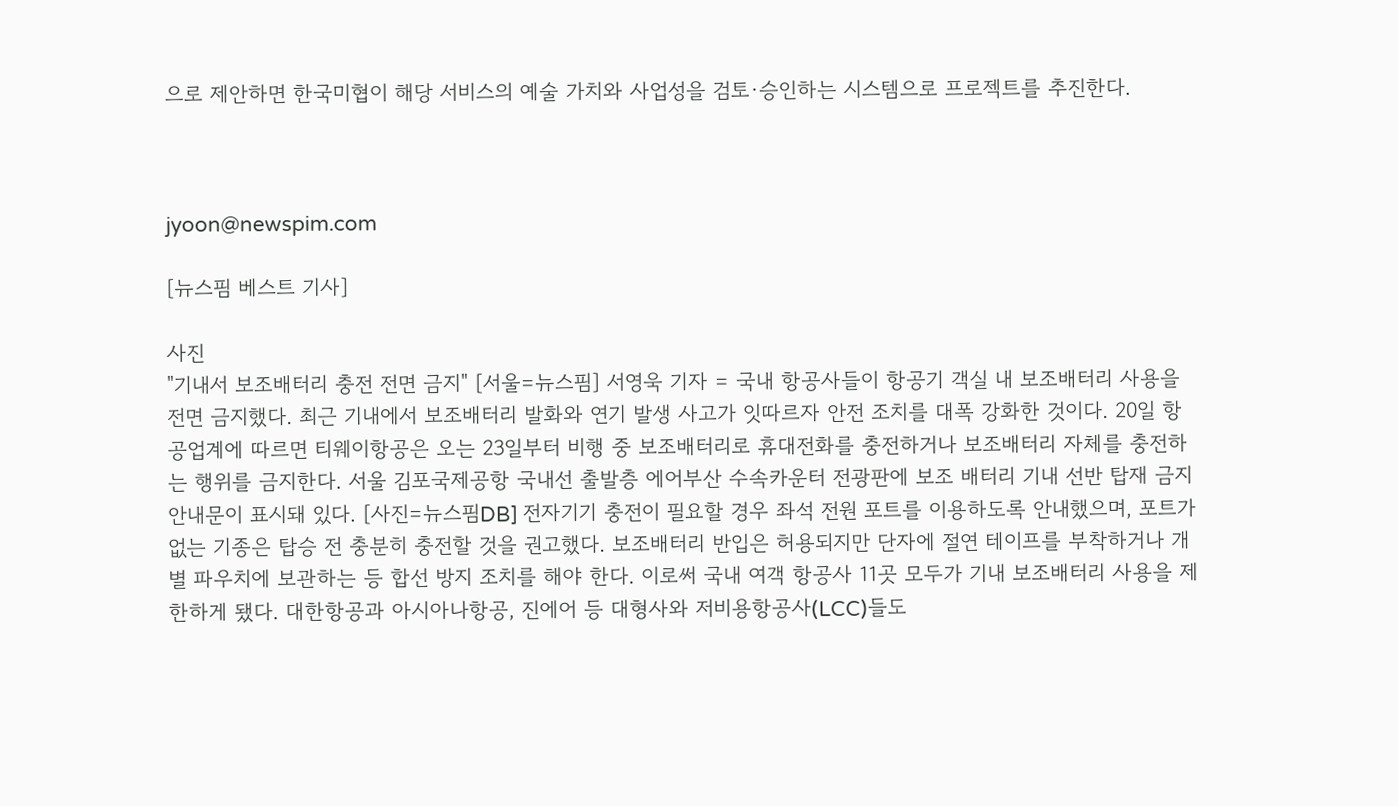으로 제안하면 한국미협이 해당 서비스의 예술 가치와 사업성을 검토·승인하는 시스템으로 프로젝트를 추진한다.



jyoon@newspim.com

[뉴스핌 베스트 기사]

사진
"기내서 보조배터리 충전 전면 금지" [서울=뉴스핌] 서영욱 기자 = 국내 항공사들이 항공기 객실 내 보조배터리 사용을 전면 금지했다. 최근 기내에서 보조배터리 발화와 연기 발생 사고가 잇따르자 안전 조치를 대폭 강화한 것이다. 20일 항공업계에 따르면 티웨이항공은 오는 23일부터 비행 중 보조배터리로 휴대전화를 충전하거나 보조배터리 자체를 충전하는 행위를 금지한다. 서울 김포국제공항 국내선 출발층 에어부산 수속카운터 전광판에 보조 배터리 기내 선반 탑재 금지 안내문이 표시돼 있다. [사진=뉴스핌DB] 전자기기 충전이 필요할 경우 좌석 전원 포트를 이용하도록 안내했으며, 포트가 없는 기종은 탑승 전 충분히 충전할 것을 권고했다. 보조배터리 반입은 허용되지만 단자에 절연 테이프를 부착하거나 개별 파우치에 보관하는 등 합선 방지 조치를 해야 한다. 이로써 국내 여객 항공사 11곳 모두가 기내 보조배터리 사용을 제한하게 됐다. 대한항공과 아시아나항공, 진에어 등 대형사와 저비용항공사(LCC)들도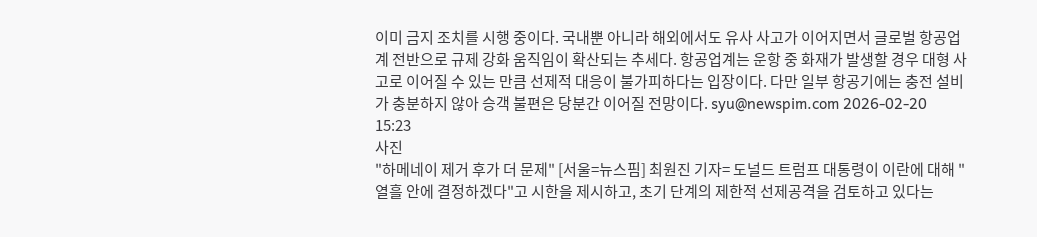이미 금지 조치를 시행 중이다. 국내뿐 아니라 해외에서도 유사 사고가 이어지면서 글로벌 항공업계 전반으로 규제 강화 움직임이 확산되는 추세다. 항공업계는 운항 중 화재가 발생할 경우 대형 사고로 이어질 수 있는 만큼 선제적 대응이 불가피하다는 입장이다. 다만 일부 항공기에는 충전 설비가 충분하지 않아 승객 불편은 당분간 이어질 전망이다. syu@newspim.com 2026-02-20 15:23
사진
"하메네이 제거 후가 더 문제" [서울=뉴스핌] 최원진 기자= 도널드 트럼프 대통령이 이란에 대해 "열흘 안에 결정하겠다"고 시한을 제시하고, 초기 단계의 제한적 선제공격을 검토하고 있다는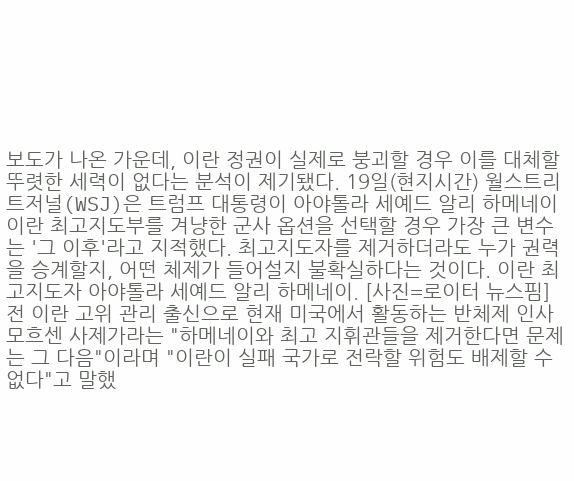보도가 나온 가운데, 이란 정권이 실제로 붕괴할 경우 이를 대체할 뚜렷한 세력이 없다는 분석이 제기됐다. 19일(현지시간) 월스트리트저널(WSJ)은 트럼프 대통령이 아야톨라 세예드 알리 하메네이 이란 최고지도부를 겨냥한 군사 옵션을 선택할 경우 가장 큰 변수는 '그 이후'라고 지적했다. 최고지도자를 제거하더라도 누가 권력을 승계할지, 어떤 체제가 들어설지 불확실하다는 것이다. 이란 최고지도자 아야톨라 세예드 알리 하메네이. [사진=로이터 뉴스핌] 전 이란 고위 관리 출신으로 현재 미국에서 활동하는 반체제 인사 모흐센 사제가라는 "하메네이와 최고 지휘관들을 제거한다면 문제는 그 다음"이라며 "이란이 실패 국가로 전락할 위험도 배제할 수 없다"고 말했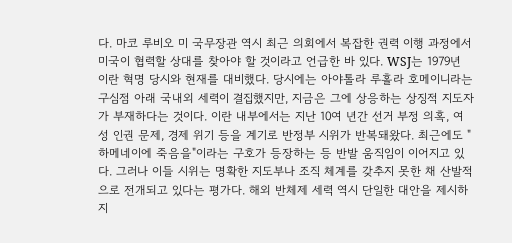다. 마코 루비오 미 국무장관 역시 최근 의회에서 복잡한 권력 이행 과정에서 미국이 협력할 상대를 찾아야 할 것이라고 언급한 바 있다. WSJ는 1979년 이란 혁명 당시와 현재를 대비했다. 당시에는 아야톨라 루홀라 호메이니라는 구심점 아래 국내외 세력이 결집했지만, 지금은 그에 상응하는 상징적 지도자가 부재하다는 것이다. 이란 내부에서는 지난 10여 년간 선거 부정 의혹, 여성 인권 문제, 경제 위기 등을 계기로 반정부 시위가 반복돼왔다. 최근에도 "하메네이에 죽음을"이라는 구호가 등장하는 등 반발 움직임이 이어지고 있다. 그러나 이들 시위는 명확한 지도부나 조직 체계를 갖추지 못한 채 산발적으로 전개되고 있다는 평가다. 해외 반체제 세력 역시 단일한 대안을 제시하지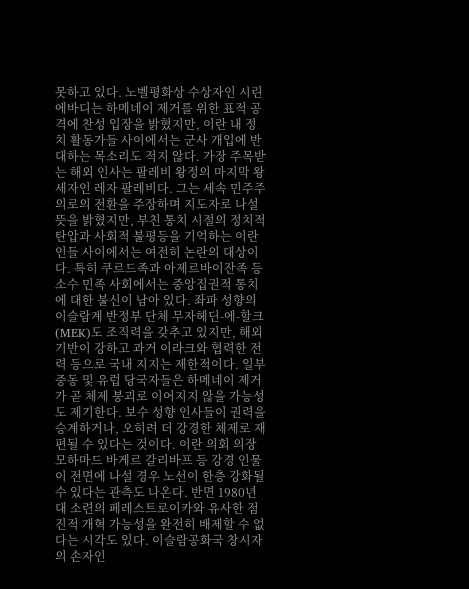못하고 있다. 노벨평화상 수상자인 시린 에바디는 하메네이 제거를 위한 표적 공격에 찬성 입장을 밝혔지만, 이란 내 정치 활동가들 사이에서는 군사 개입에 반대하는 목소리도 적지 않다. 가장 주목받는 해외 인사는 팔레비 왕정의 마지막 왕세자인 레자 팔레비다. 그는 세속 민주주의로의 전환을 주장하며 지도자로 나설 뜻을 밝혔지만, 부친 통치 시절의 정치적 탄압과 사회적 불평등을 기억하는 이란인들 사이에서는 여전히 논란의 대상이다. 특히 쿠르드족과 아제르바이잔족 등 소수 민족 사회에서는 중앙집권적 통치에 대한 불신이 남아 있다. 좌파 성향의 이슬람계 반정부 단체 무자헤딘-에-할크(MEK)도 조직력을 갖추고 있지만, 해외 기반이 강하고 과거 이라크와 협력한 전력 등으로 국내 지지는 제한적이다. 일부 중동 및 유럽 당국자들은 하메네이 제거가 곧 체제 붕괴로 이어지지 않을 가능성도 제기한다. 보수 성향 인사들이 권력을 승계하거나, 오히려 더 강경한 체제로 재편될 수 있다는 것이다. 이란 의회 의장 모하마드 바게르 갈리바프 등 강경 인물이 전면에 나설 경우 노선이 한층 강화될 수 있다는 관측도 나온다. 반면 1980년대 소련의 페레스트로이카와 유사한 점진적 개혁 가능성을 완전히 배제할 수 없다는 시각도 있다. 이슬람공화국 창시자의 손자인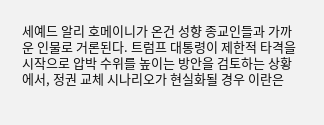세예드 알리 호메이니가 온건 성향 종교인들과 가까운 인물로 거론된다. 트럼프 대통령이 제한적 타격을 시작으로 압박 수위를 높이는 방안을 검토하는 상황에서, 정권 교체 시나리오가 현실화될 경우 이란은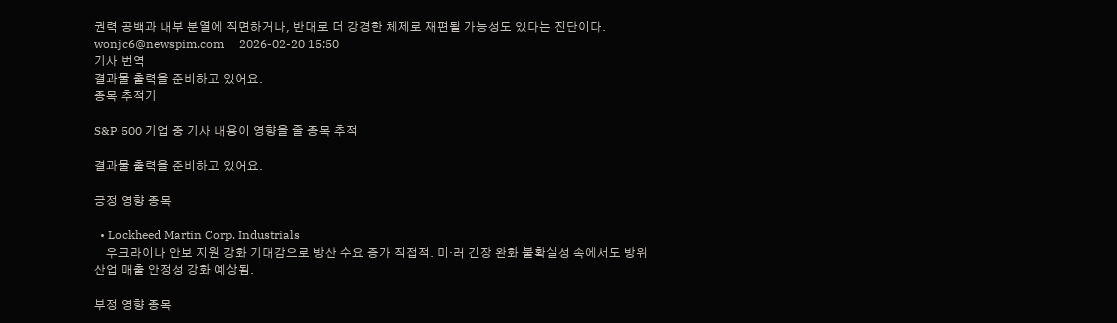권력 공백과 내부 분열에 직면하거나, 반대로 더 강경한 체제로 재편될 가능성도 있다는 진단이다. wonjc6@newspim.com     2026-02-20 15:50
기사 번역
결과물 출력을 준비하고 있어요.
종목 추적기

S&P 500 기업 중 기사 내용이 영향을 줄 종목 추적

결과물 출력을 준비하고 있어요.

긍정 영향 종목

  • Lockheed Martin Corp. Industrials
    우크라이나 안보 지원 강화 기대감으로 방산 수요 증가 직접적. 미·러 긴장 완화 불확실성 속에서도 방위산업 매출 안정성 강화 예상됨.

부정 영향 종목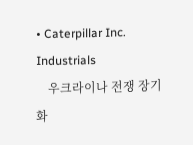• Caterpillar Inc. Industrials
    우크라이나 전쟁 장기화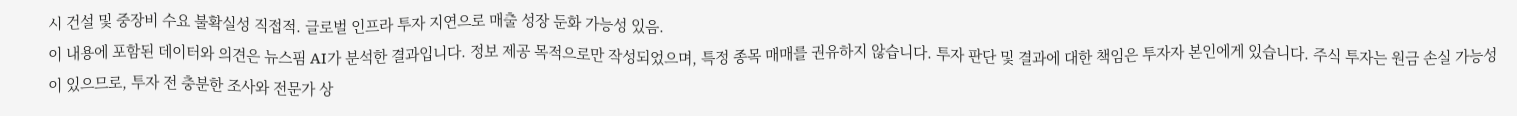시 건설 및 중장비 수요 불확실성 직접적. 글로벌 인프라 투자 지연으로 매출 성장 둔화 가능성 있음.
이 내용에 포함된 데이터와 의견은 뉴스핌 AI가 분석한 결과입니다. 정보 제공 목적으로만 작성되었으며, 특정 종목 매매를 권유하지 않습니다. 투자 판단 및 결과에 대한 책임은 투자자 본인에게 있습니다. 주식 투자는 원금 손실 가능성이 있으므로, 투자 전 충분한 조사와 전문가 상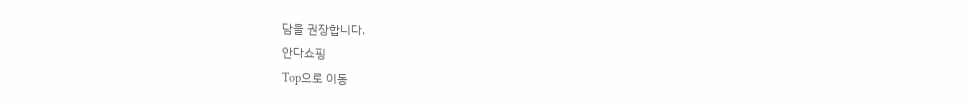담을 권장합니다.
안다쇼핑
Top으로 이동